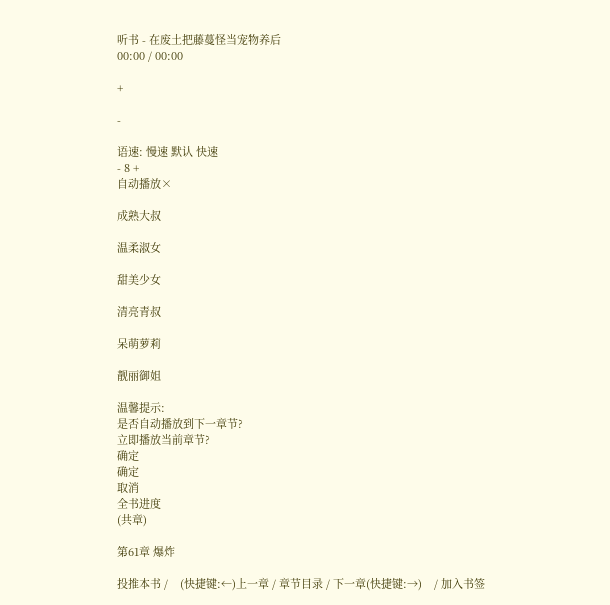听书 - 在废土把藤蔓怪当宠物养后
00:00 / 00:00

+

-

语速: 慢速 默认 快速
- 8 +
自动播放×

成熟大叔

温柔淑女

甜美少女

清亮青叔

呆萌萝莉

靓丽御姐

温馨提示:
是否自动播放到下一章节?
立即播放当前章节?
确定
确定
取消
全书进度
(共章)

第61章 爆炸

投推本书 /    (快捷键:←)上一章 / 章节目录 / 下一章(快捷键:→)    / 加入书签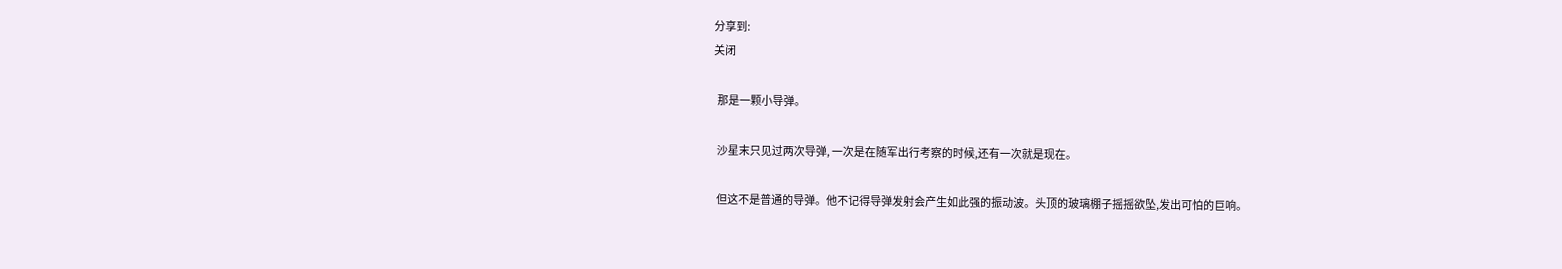分享到:
关闭

  那是一颗小导弹。

  沙星末只见过两次导弹, 一次是在随军出行考察的时候,还有一次就是现在。

  但这不是普通的导弹。他不记得导弹发射会产生如此强的振动波。头顶的玻璃棚子摇摇欲坠,发出可怕的巨响。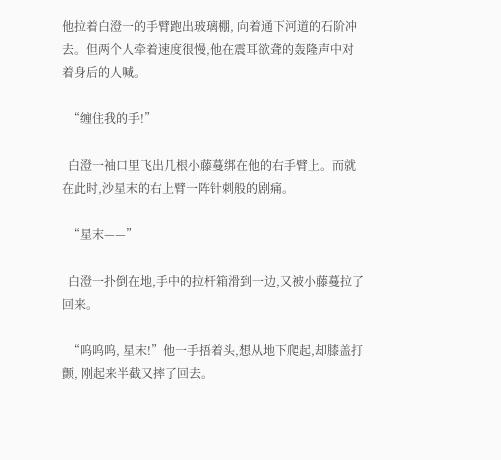他拉着白澄一的手臂跑出玻璃棚, 向着通下河道的石阶冲去。但两个人牵着速度很慢,他在震耳欲聋的轰隆声中对着身后的人喊。

  “缠住我的手!”

  白澄一袖口里飞出几根小藤蔓绑在他的右手臂上。而就在此时,沙星末的右上臂一阵针刺般的剧痛。

  “星末——”

  白澄一扑倒在地,手中的拉杆箱滑到一边,又被小藤蔓拉了回来。

  “呜呜呜, 星末!”他一手捂着头,想从地下爬起,却膝盖打颤, 刚起来半截又摔了回去。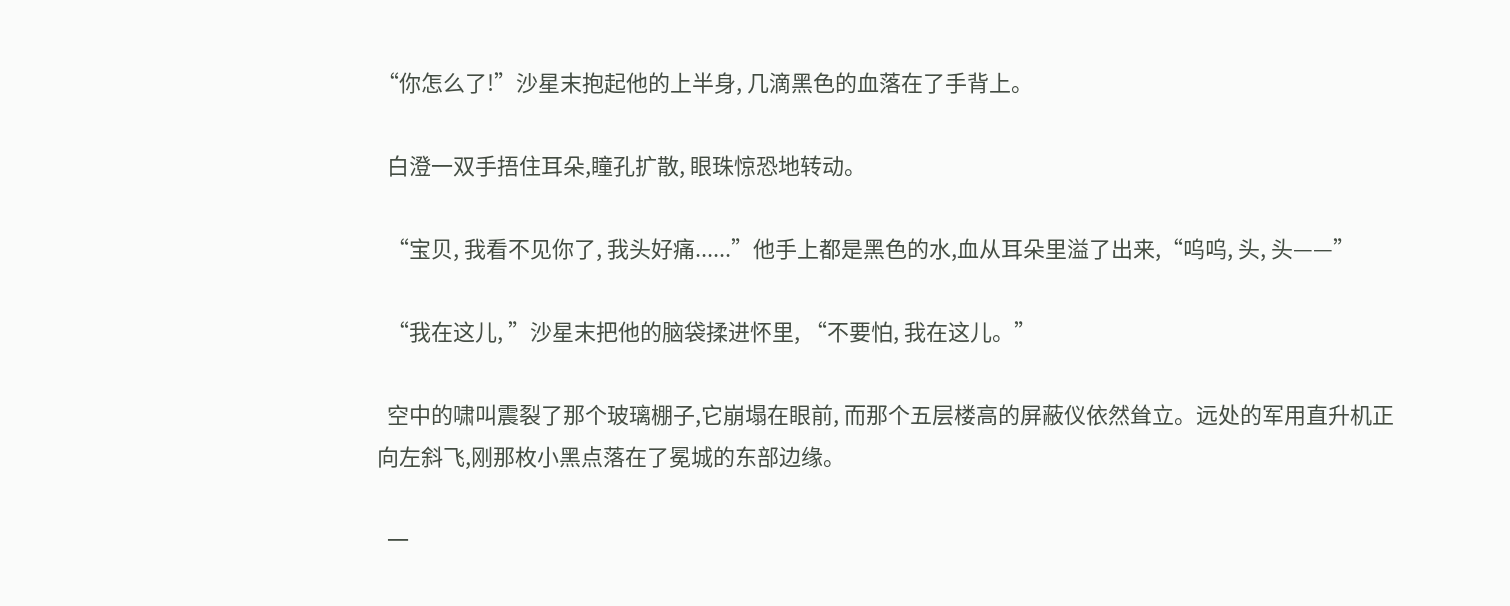“你怎么了!”沙星末抱起他的上半身, 几滴黑色的血落在了手背上。

  白澄一双手捂住耳朵,瞳孔扩散, 眼珠惊恐地转动。

  “宝贝, 我看不见你了, 我头好痛......”他手上都是黑色的水,血从耳朵里溢了出来,“呜呜, 头, 头——”

  “我在这儿, ”沙星末把他的脑袋揉进怀里, “不要怕, 我在这儿。”

  空中的啸叫震裂了那个玻璃棚子,它崩塌在眼前, 而那个五层楼高的屏蔽仪依然耸立。远处的军用直升机正向左斜飞,刚那枚小黑点落在了冕城的东部边缘。

  一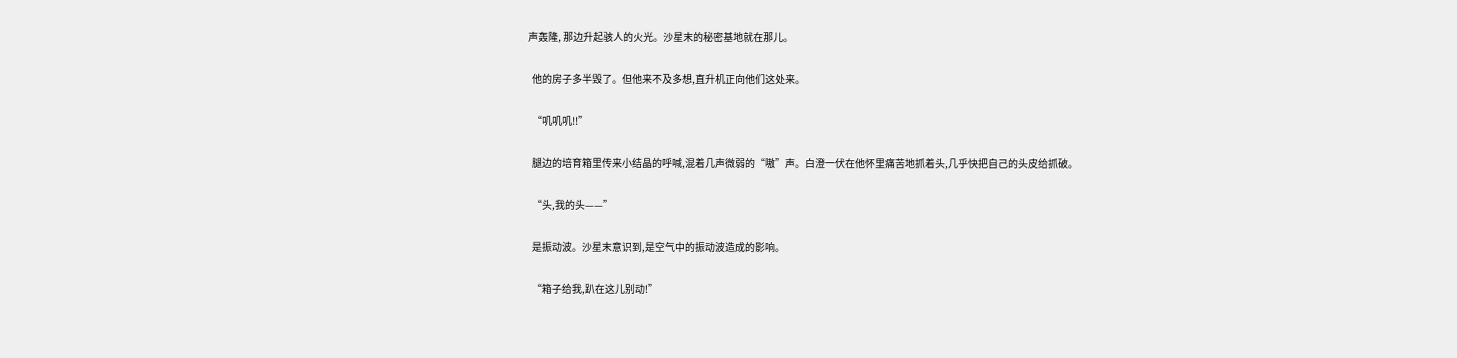声轰隆, 那边升起骇人的火光。沙星末的秘密基地就在那儿。

  他的房子多半毁了。但他来不及多想,直升机正向他们这处来。

  “叽叽叽!!”

  腿边的培育箱里传来小结晶的呼喊,混着几声微弱的“嗷”声。白澄一伏在他怀里痛苦地抓着头,几乎快把自己的头皮给抓破。

  “头,我的头——”

  是振动波。沙星末意识到,是空气中的振动波造成的影响。

  “箱子给我,趴在这儿别动!”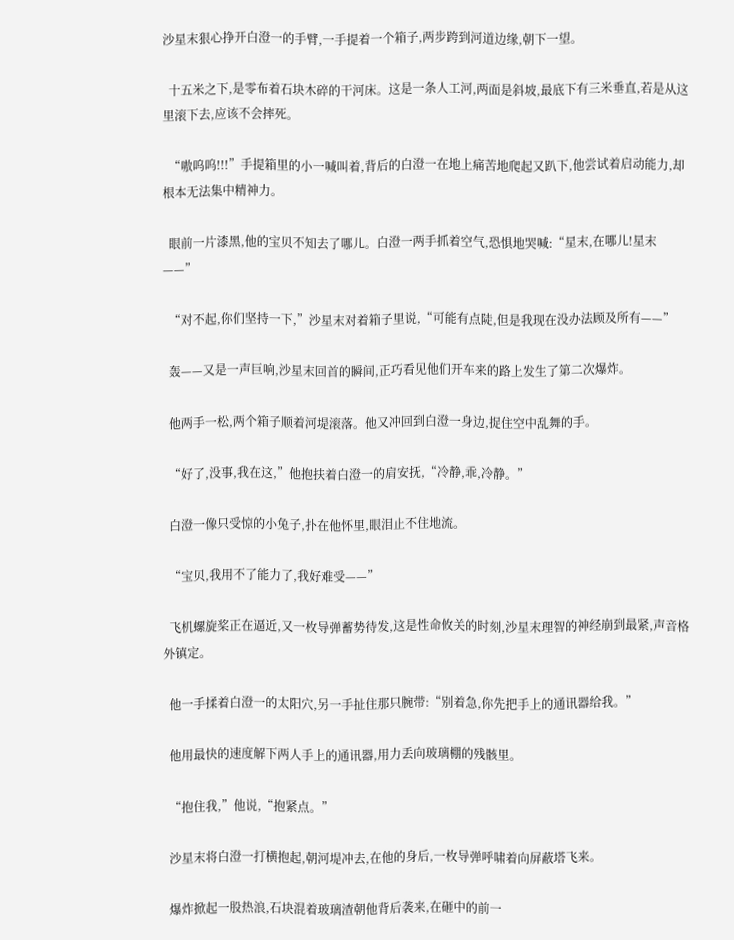沙星末狠心挣开白澄一的手臂,一手提着一个箱子,两步跨到河道边缘,朝下一望。

  十五米之下,是零布着石块木碎的干河床。这是一条人工河,两面是斜坡,最底下有三米垂直,若是从这里滚下去,应该不会摔死。

  “嗷呜呜!!!”手提箱里的小一喊叫着,背后的白澄一在地上痛苦地爬起又趴下,他尝试着启动能力,却根本无法集中精神力。

  眼前一片漆黑,他的宝贝不知去了哪儿。白澄一两手抓着空气,恐惧地哭喊:“星末,在哪儿!星末——”

  “对不起,你们坚持一下,”沙星末对着箱子里说,“可能有点陡,但是我现在没办法顾及所有——”

  轰——又是一声巨响,沙星末回首的瞬间,正巧看见他们开车来的路上发生了第二次爆炸。

  他两手一松,两个箱子顺着河堤滚落。他又冲回到白澄一身边,捉住空中乱舞的手。

  “好了,没事,我在这,”他抱扶着白澄一的肩安抚,“冷静,乖,冷静。”

  白澄一像只受惊的小兔子,扑在他怀里,眼泪止不住地流。

  “宝贝,我用不了能力了,我好难受——”

  飞机螺旋桨正在逼近,又一枚导弹蓄势待发,这是性命攸关的时刻,沙星末理智的神经崩到最紧,声音格外镇定。

  他一手揉着白澄一的太阳穴,另一手扯住那只腕带:“别着急,你先把手上的通讯器给我。”

  他用最快的速度解下两人手上的通讯器,用力丢向玻璃棚的残骸里。

  “抱住我,”他说,“抱紧点。”

  沙星末将白澄一打横抱起,朝河堤冲去,在他的身后,一枚导弹呼啸着向屏蔽塔飞来。

  爆炸掀起一股热浪,石块混着玻璃渣朝他背后袭来,在砸中的前一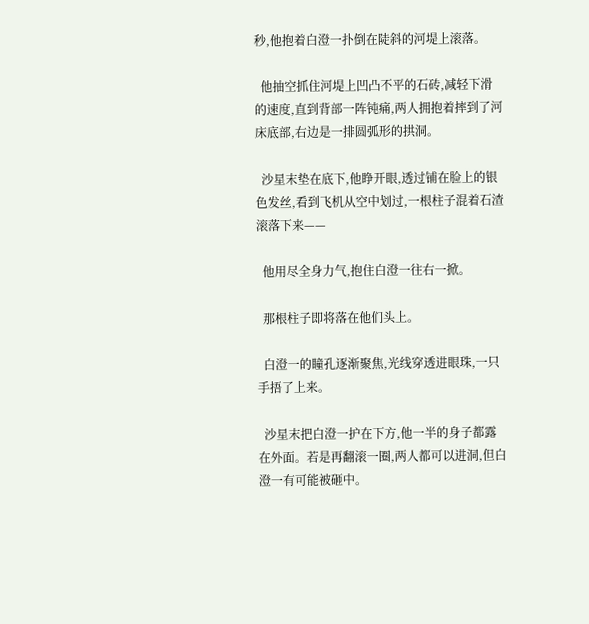秒,他抱着白澄一扑倒在陡斜的河堤上滚落。

  他抽空抓住河堤上凹凸不平的石砖,减轻下滑的速度,直到背部一阵钝痛,两人拥抱着摔到了河床底部,右边是一排圆弧形的拱洞。

  沙星末垫在底下,他睁开眼,透过铺在脸上的银色发丝,看到飞机从空中划过,一根柱子混着石渣滚落下来——

  他用尽全身力气,抱住白澄一往右一掀。

  那根柱子即将落在他们头上。

  白澄一的瞳孔逐渐聚焦,光线穿透进眼珠,一只手捂了上来。

  沙星末把白澄一护在下方,他一半的身子都露在外面。若是再翻滚一圈,两人都可以进洞,但白澄一有可能被砸中。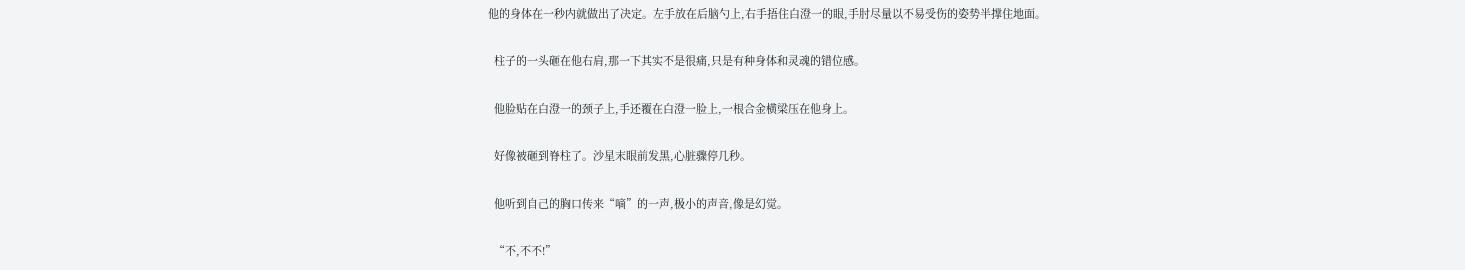他的身体在一秒内就做出了决定。左手放在后脑勺上,右手捂住白澄一的眼,手肘尽量以不易受伤的姿势半撑住地面。

  柱子的一头砸在他右肩,那一下其实不是很痛,只是有种身体和灵魂的错位感。

  他脸贴在白澄一的颈子上,手还覆在白澄一脸上,一根合金横梁压在他身上。

  好像被砸到脊柱了。沙星末眼前发黑,心脏骤停几秒。

  他听到自己的胸口传来“嘀”的一声,极小的声音,像是幻觉。

  “不,不不!”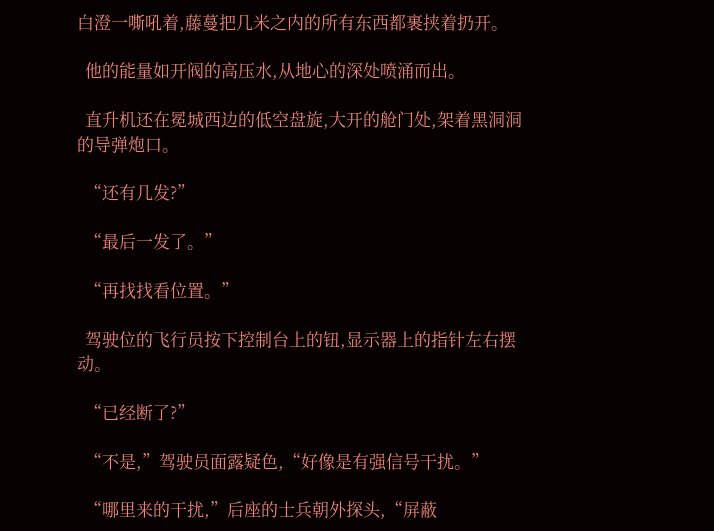白澄一嘶吼着,藤蔓把几米之内的所有东西都裹挟着扔开。

  他的能量如开阀的高压水,从地心的深处喷涌而出。

  直升机还在冕城西边的低空盘旋,大开的舱门处,架着黑洞洞的导弹炮口。

  “还有几发?”

  “最后一发了。”

  “再找找看位置。”

  驾驶位的飞行员按下控制台上的钮,显示器上的指针左右摆动。

  “已经断了?”

  “不是,”驾驶员面露疑色,“好像是有强信号干扰。”

  “哪里来的干扰,”后座的士兵朝外探头,“屏蔽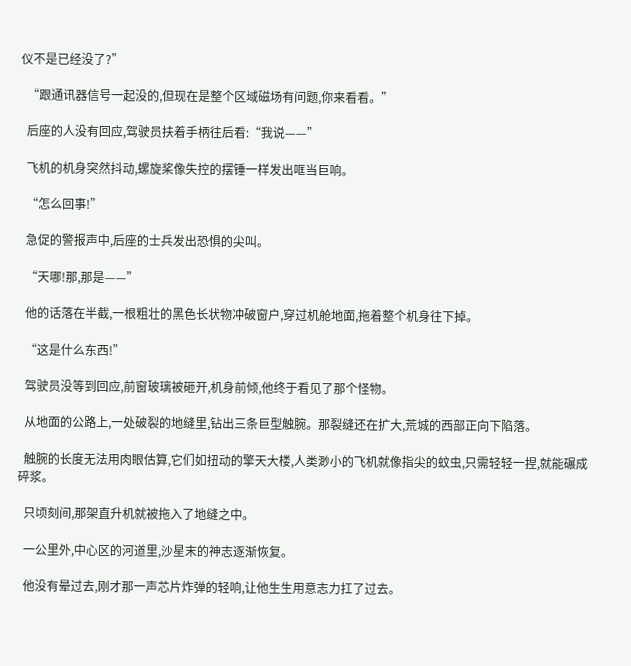仪不是已经没了?”

  “跟通讯器信号一起没的,但现在是整个区域磁场有问题,你来看看。”

  后座的人没有回应,驾驶员扶着手柄往后看:“我说——”

  飞机的机身突然抖动,螺旋桨像失控的摆锤一样发出哐当巨响。

  “怎么回事!”

  急促的警报声中,后座的士兵发出恐惧的尖叫。

  “天哪!那,那是——”

  他的话落在半截,一根粗壮的黑色长状物冲破窗户,穿过机舱地面,拖着整个机身往下掉。

  “这是什么东西!”

  驾驶员没等到回应,前窗玻璃被砸开,机身前倾,他终于看见了那个怪物。

  从地面的公路上,一处破裂的地缝里,钻出三条巨型触腕。那裂缝还在扩大,荒城的西部正向下陷落。

  触腕的长度无法用肉眼估算,它们如扭动的擎天大楼,人类渺小的飞机就像指尖的蚊虫,只需轻轻一捏,就能碾成碎浆。

  只顷刻间,那架直升机就被拖入了地缝之中。

  一公里外,中心区的河道里,沙星末的神志逐渐恢复。

  他没有晕过去,刚才那一声芯片炸弹的轻响,让他生生用意志力扛了过去。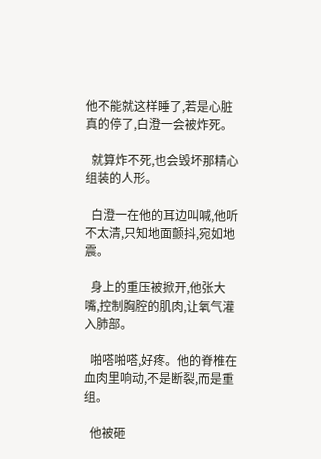他不能就这样睡了,若是心脏真的停了,白澄一会被炸死。

  就算炸不死,也会毁坏那精心组装的人形。

  白澄一在他的耳边叫喊,他听不太清,只知地面颤抖,宛如地震。

  身上的重压被掀开,他张大嘴,控制胸腔的肌肉,让氧气灌入肺部。

  啪嗒啪嗒,好疼。他的脊椎在血肉里响动,不是断裂,而是重组。

  他被砸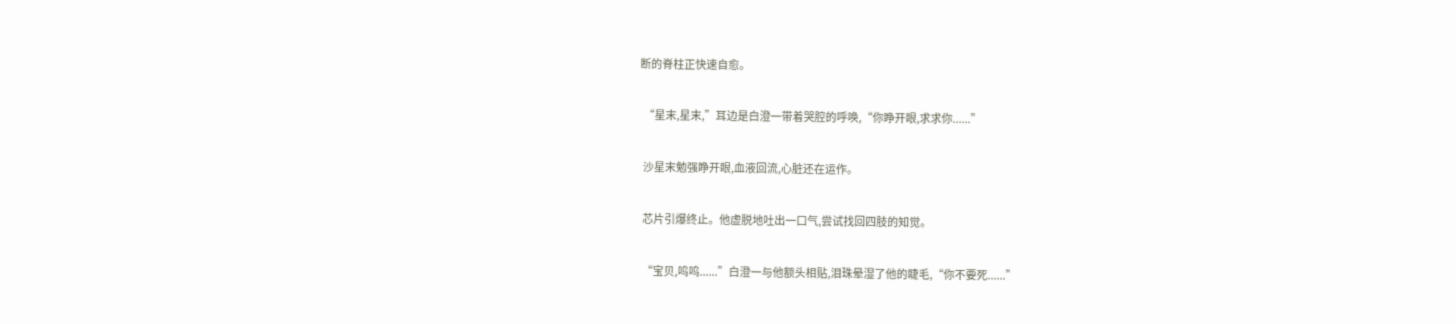断的脊柱正快速自愈。

  “星末,星末,”耳边是白澄一带着哭腔的呼唤,“你睁开眼,求求你......”

  沙星末勉强睁开眼,血液回流,心脏还在运作。

  芯片引爆终止。他虚脱地吐出一口气,尝试找回四肢的知觉。

  “宝贝,呜呜......”白澄一与他额头相贴,泪珠晕湿了他的睫毛,“你不要死......”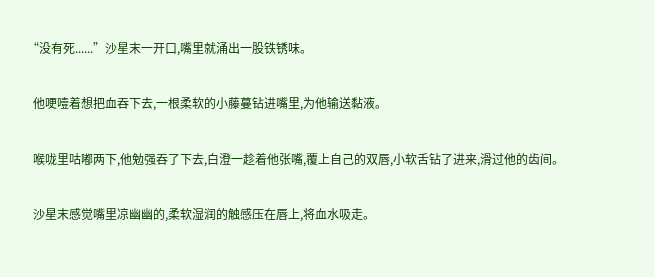“没有死......”沙星末一开口,嘴里就涌出一股铁锈味。

  他哽噎着想把血吞下去,一根柔软的小藤蔓钻进嘴里,为他输送黏液。

  喉咙里咕嘟两下,他勉强吞了下去,白澄一趁着他张嘴,覆上自己的双唇,小软舌钻了进来,滑过他的齿间。

  沙星末感觉嘴里凉幽幽的,柔软湿润的触感压在唇上,将血水吸走。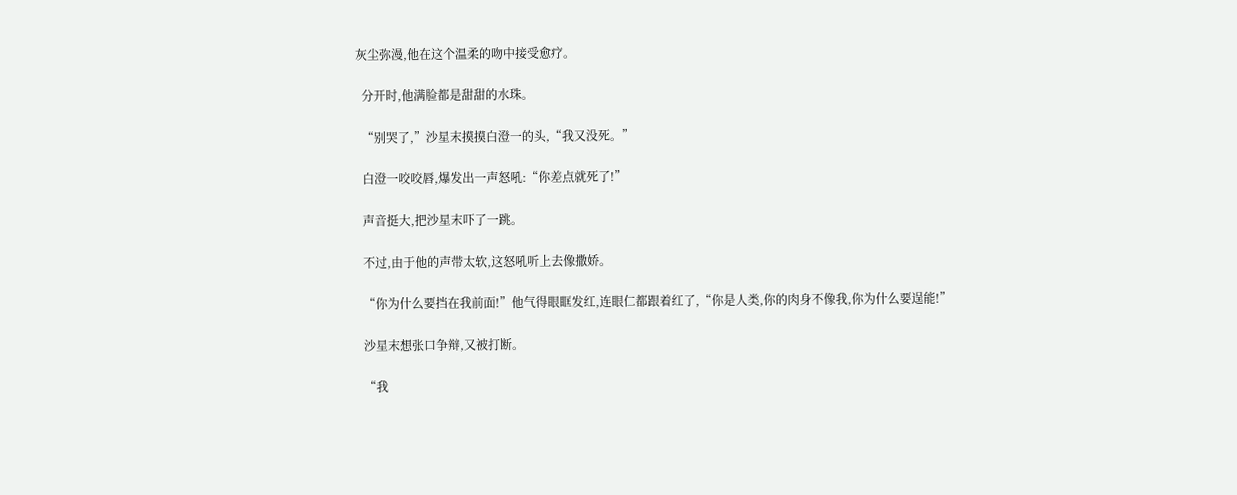灰尘弥漫,他在这个温柔的吻中接受愈疗。

  分开时,他满脸都是甜甜的水珠。

  “别哭了,”沙星末摸摸白澄一的头,“我又没死。”

  白澄一咬咬唇,爆发出一声怒吼:“你差点就死了!”

  声音挺大,把沙星末吓了一跳。

  不过,由于他的声带太软,这怒吼听上去像撒娇。

  “你为什么要挡在我前面!”他气得眼眶发红,连眼仁都跟着红了,“你是人类,你的肉身不像我,你为什么要逞能!”

  沙星末想张口争辩,又被打断。

  “我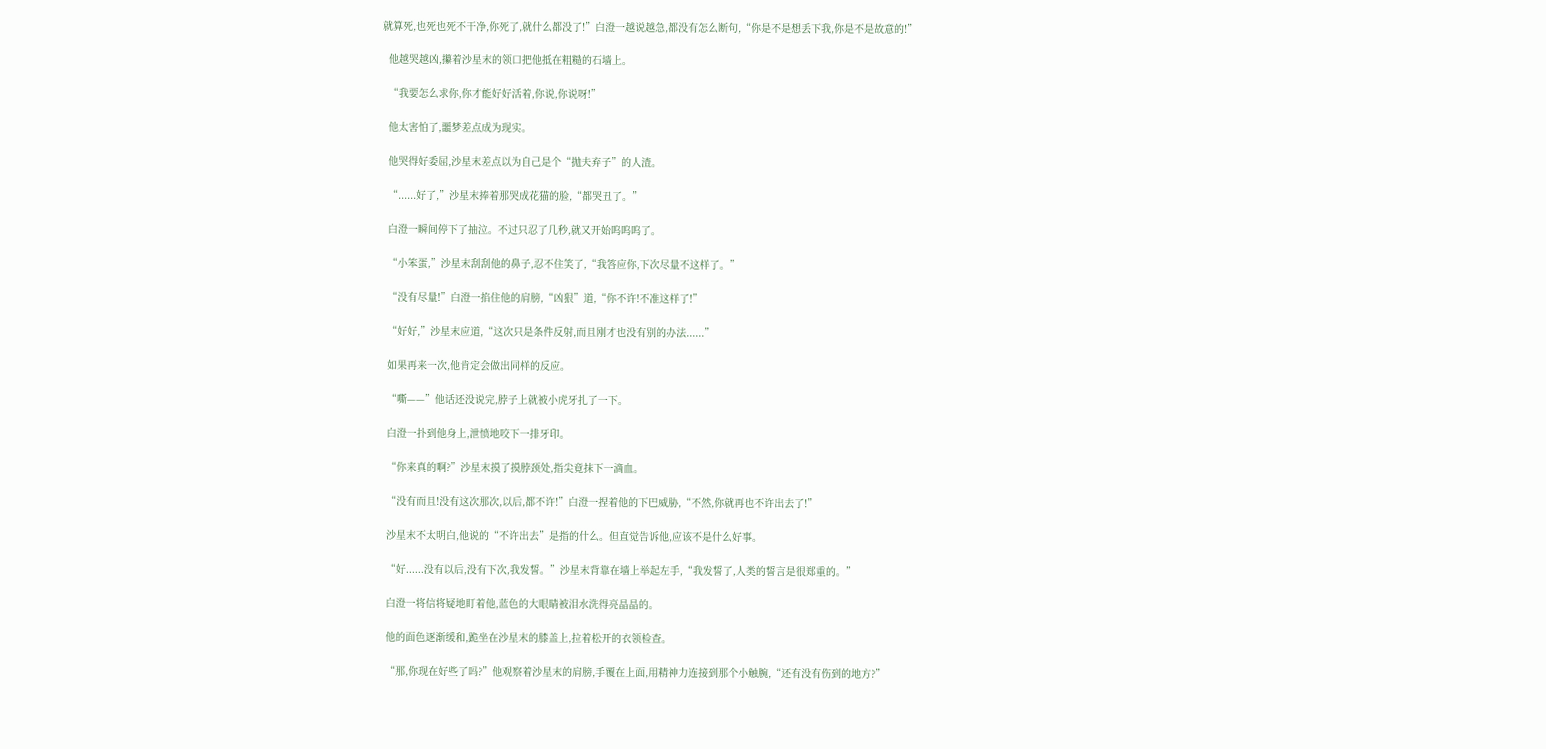就算死,也死也死不干净,你死了,就什么都没了!”白澄一越说越急,都没有怎么断句,“你是不是想丢下我,你是不是故意的!”

  他越哭越凶,攥着沙星末的领口把他抵在粗糙的石墙上。

  “我要怎么求你,你才能好好活着,你说,你说呀!”

  他太害怕了,噩梦差点成为现实。

  他哭得好委屈,沙星末差点以为自己是个“抛夫弃子”的人渣。

  “......好了,”沙星末捧着那哭成花猫的脸,“都哭丑了。”

  白澄一瞬间停下了抽泣。不过只忍了几秒,就又开始呜呜呜了。

  “小笨蛋,”沙星末刮刮他的鼻子,忍不住笑了,“我答应你,下次尽量不这样了。”

  “没有尽量!”白澄一掐住他的肩膀,“凶狠”道,“你不许!不准这样了!”

  “好好,”沙星末应道,“这次只是条件反射,而且刚才也没有别的办法......”

  如果再来一次,他肯定会做出同样的反应。

  “嘶——”他话还没说完,脖子上就被小虎牙扎了一下。

  白澄一扑到他身上,泄愤地咬下一排牙印。

  “你来真的啊?”沙星末摸了摸脖颈处,指尖竟抹下一滴血。

  “没有而且!没有这次那次,以后,都不许!”白澄一捏着他的下巴威胁,“不然,你就再也不许出去了!”

  沙星末不太明白,他说的“不许出去”是指的什么。但直觉告诉他,应该不是什么好事。

  “好......没有以后,没有下次,我发誓。”沙星末背靠在墙上举起左手,“我发誓了,人类的誓言是很郑重的。”

  白澄一将信将疑地盯着他,蓝色的大眼睛被泪水洗得亮晶晶的。

  他的面色逐渐缓和,跪坐在沙星末的膝盖上,拉着松开的衣领检查。

  “那,你现在好些了吗?”他观察着沙星末的肩膀,手覆在上面,用精神力连接到那个小触腕,“还有没有伤到的地方?”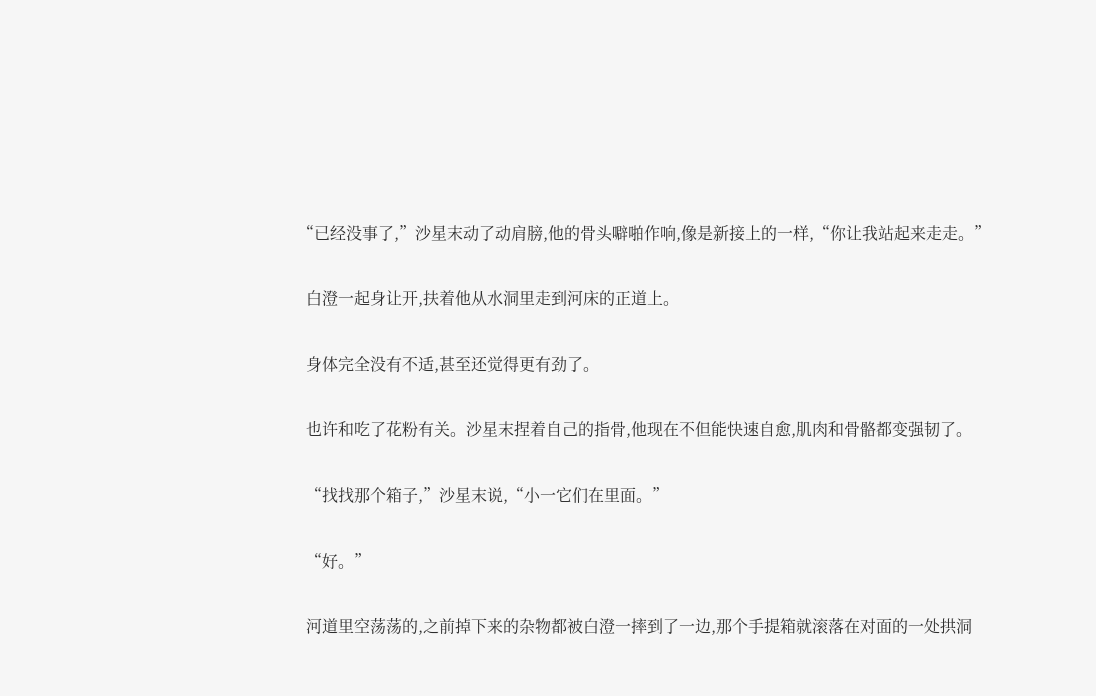“已经没事了,”沙星末动了动肩膀,他的骨头噼啪作响,像是新接上的一样,“你让我站起来走走。”

  白澄一起身让开,扶着他从水洞里走到河床的正道上。

  身体完全没有不适,甚至还觉得更有劲了。

  也许和吃了花粉有关。沙星末捏着自己的指骨,他现在不但能快速自愈,肌肉和骨骼都变强韧了。

  “找找那个箱子,”沙星末说,“小一它们在里面。”

  “好。”

  河道里空荡荡的,之前掉下来的杂物都被白澄一摔到了一边,那个手提箱就滚落在对面的一处拱洞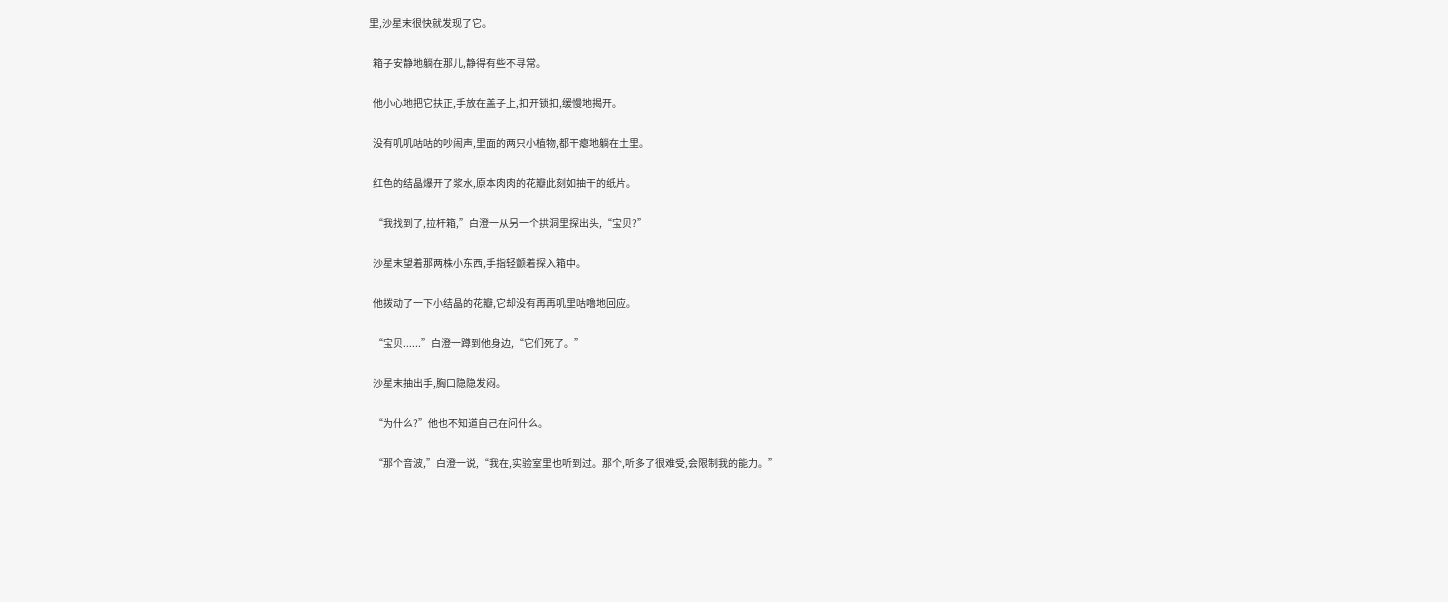里,沙星末很快就发现了它。

  箱子安静地躺在那儿,静得有些不寻常。

  他小心地把它扶正,手放在盖子上,扣开锁扣,缓慢地揭开。

  没有叽叽咕咕的吵闹声,里面的两只小植物,都干瘪地躺在土里。

  红色的结晶爆开了浆水,原本肉肉的花瓣此刻如抽干的纸片。

  “我找到了,拉杆箱,”白澄一从另一个拱洞里探出头,“宝贝?”

  沙星末望着那两株小东西,手指轻颤着探入箱中。

  他拨动了一下小结晶的花瓣,它却没有再再叽里咕噜地回应。

  “宝贝......”白澄一蹲到他身边,“它们死了。”

  沙星末抽出手,胸口隐隐发闷。

  “为什么?”他也不知道自己在问什么。

  “那个音波,”白澄一说,“我在,实验室里也听到过。那个,听多了很难受,会限制我的能力。”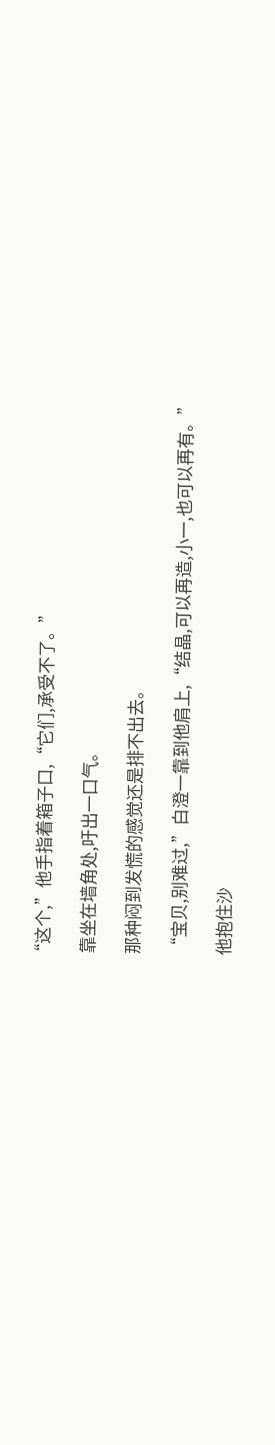“这个,”他手指着箱子口,“它们,承受不了。”

  靠坐在墙角处,吁出一口气。

  那种闷到发慌的感觉还是排不出去。

  “宝贝,别难过,”白澄一靠到他肩上,“结晶,可以再造,小一,也可以再有。”

  他抱住沙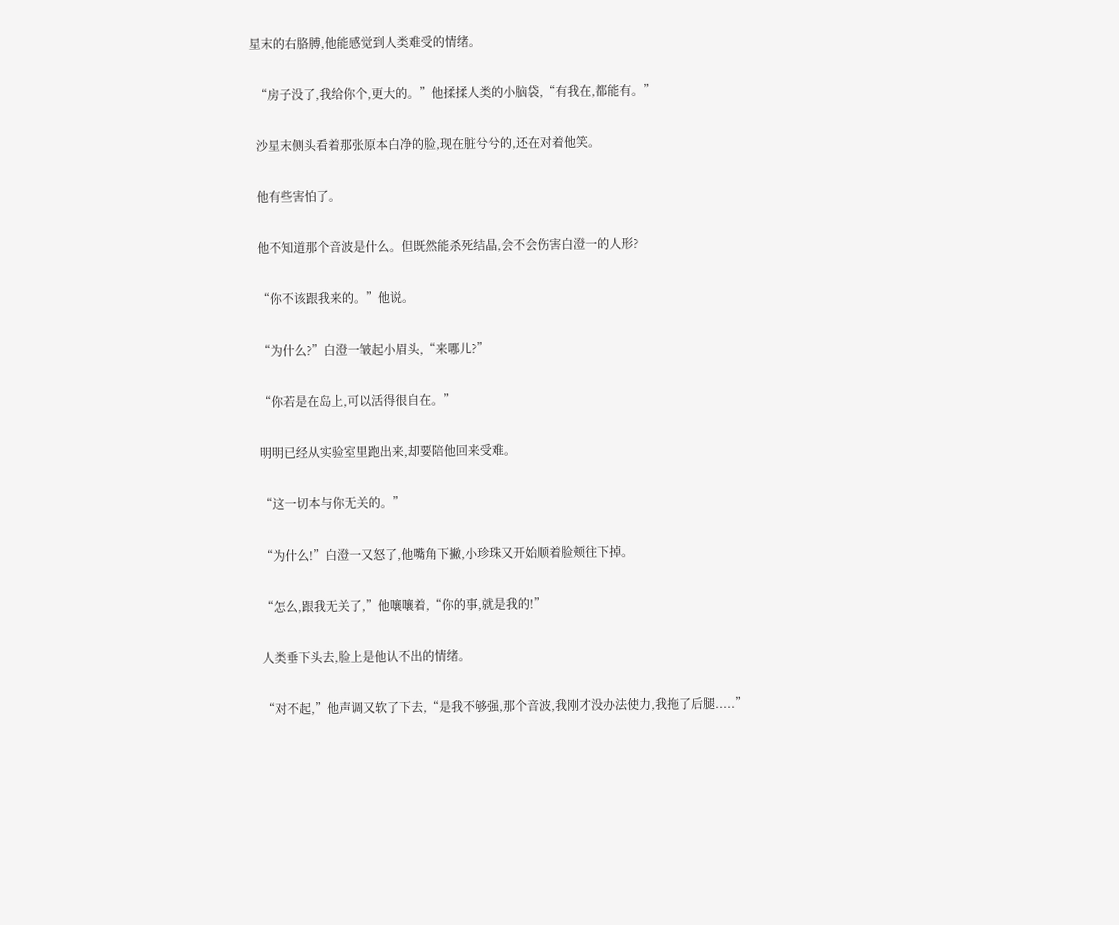星末的右胳膊,他能感觉到人类难受的情绪。

  “房子没了,我给你个,更大的。”他揉揉人类的小脑袋,“有我在,都能有。”

  沙星末侧头看着那张原本白净的脸,现在脏兮兮的,还在对着他笑。

  他有些害怕了。

  他不知道那个音波是什么。但既然能杀死结晶,会不会伤害白澄一的人形?

  “你不该跟我来的。”他说。

  “为什么?”白澄一皱起小眉头,“来哪儿?”

  “你若是在岛上,可以活得很自在。”

  明明已经从实验室里跑出来,却要陪他回来受难。

  “这一切本与你无关的。”

  “为什么!”白澄一又怒了,他嘴角下撇,小珍珠又开始顺着脸颊往下掉。

  “怎么,跟我无关了,”他嚷嚷着,“你的事,就是我的!”

  人类垂下头去,脸上是他认不出的情绪。

  “对不起,”他声调又软了下去,“是我不够强,那个音波,我刚才没办法使力,我拖了后腿.....”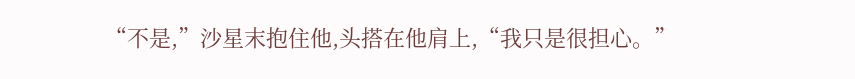“不是,”沙星末抱住他,头搭在他肩上,“我只是很担心。”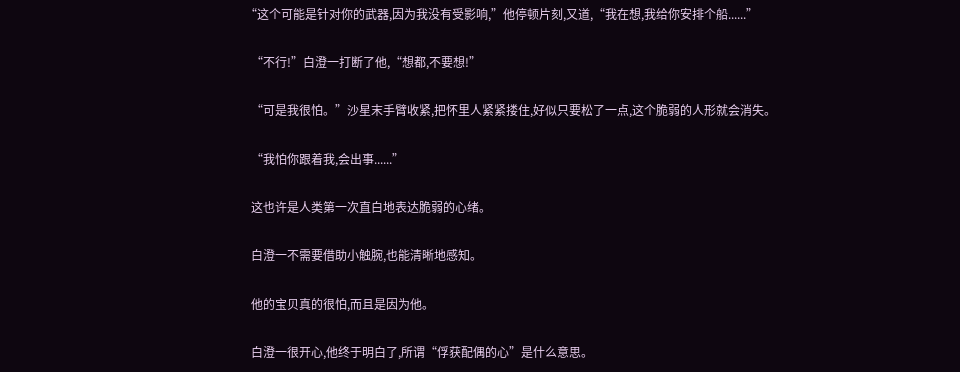“这个可能是针对你的武器,因为我没有受影响,”他停顿片刻,又道,“我在想,我给你安排个船......”

  “不行!”白澄一打断了他,“想都,不要想!”

  “可是我很怕。”沙星末手臂收紧,把怀里人紧紧搂住,好似只要松了一点,这个脆弱的人形就会消失。

  “我怕你跟着我,会出事......”

  这也许是人类第一次直白地表达脆弱的心绪。

  白澄一不需要借助小触腕,也能清晰地感知。

  他的宝贝真的很怕,而且是因为他。

  白澄一很开心,他终于明白了,所谓“俘获配偶的心”是什么意思。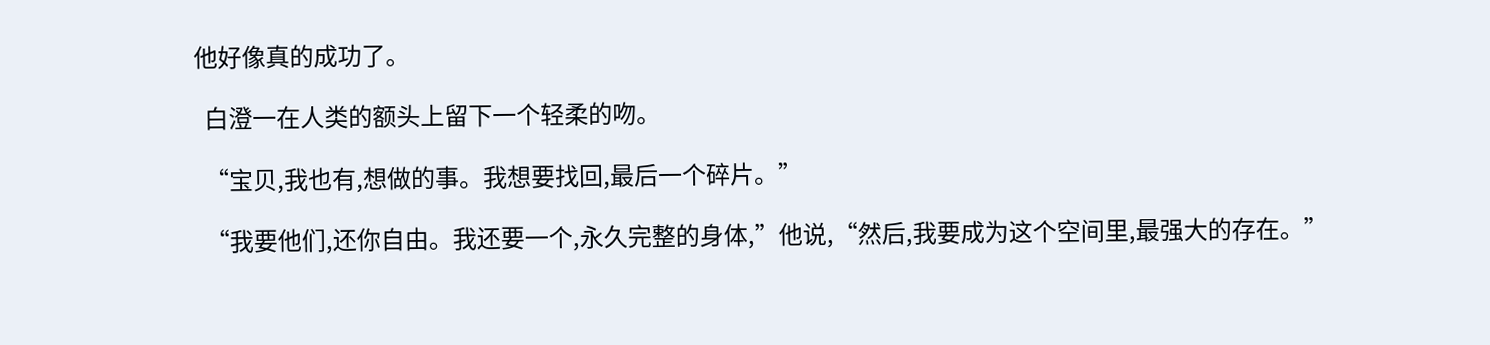他好像真的成功了。

  白澄一在人类的额头上留下一个轻柔的吻。

  “宝贝,我也有,想做的事。我想要找回,最后一个碎片。”

  “我要他们,还你自由。我还要一个,永久完整的身体,”他说,“然后,我要成为这个空间里,最强大的存在。”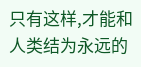只有这样,才能和人类结为永远的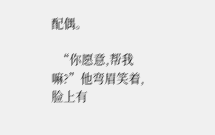配偶。

  “你愿意,帮我嘛?”他弯眉笑着,脸上有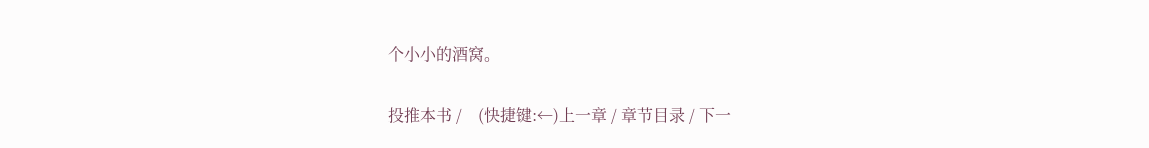个小小的酒窝。

投推本书 /    (快捷键:←)上一章 / 章节目录 / 下一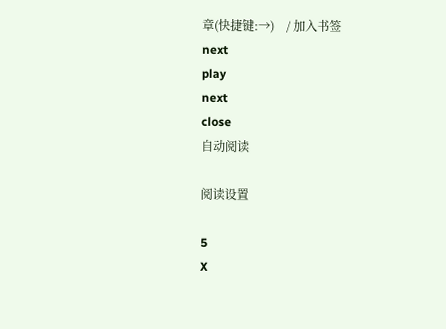章(快捷键:→)    / 加入书签
next
play
next
close
自动阅读

阅读设置

5
X